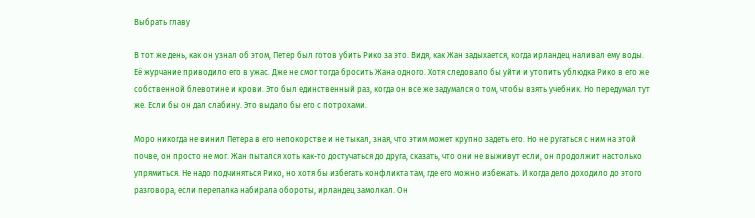Выбрать главу

В тот же день, как он узнал об этом, Петер был готов убить Рико за это. Видя, как Жан задыхается, когда ирландец наливал ему воды. Её журчание приводило его в ужас. Дже не смог тогда бросить Жана одного. Хотя следовало бы уйти и утопить ублюдка Рико в его же собственной блевотине и крови. Это был единственный раз, когда он все же задумался о том, чтобы взять учебник. Но передумал тут же. Если бы он дал слабину. Это выдало бы его с потрохами.

Моро никогда не винил Петера в его непокорстве и не тыкал, зная, что этим может крупно задеть его. Но не ругаться с ним на этой почве, он просто не мог. Жан пытался хоть как-то достучаться до друга, сказать, что они не выживут если, он продолжит настолько упрямиться. Не надо подчиняться Рико, но хотя бы избегать конфликта там, где его можно избежать. И когда дело доходило до этого разговора, если перепалка набирала обороты, ирландец замолкал. Он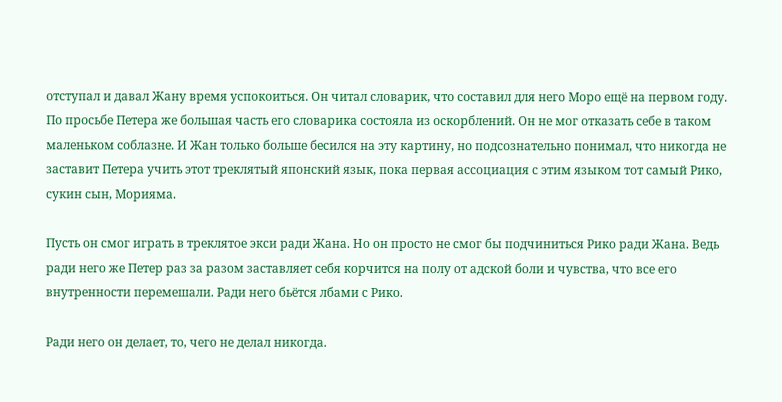отступал и давал Жану время успокоиться. Он читал словарик, что составил для него Моро ещё на первом году. По просьбе Петера же большая часть его словарика состояла из оскорблений. Он не мог отказать себе в таком маленьком соблазне. И Жан только больше бесился на эту картину, но подсознательно понимал, что никогда не заставит Петера учить этот треклятый японский язык, пока первая ассоциация с этим языком тот самый Рико, сукин сын, Морияма.

Пусть он смог играть в треклятое экси ради Жана. Но он просто не смог бы подчиниться Рико ради Жана. Ведь ради него же Петер раз за разом заставляет себя корчится на полу от адской боли и чувства, что все его внутренности перемешали. Ради него бьётся лбами с Рико.

Ради него он делает, то, чего не делал никогда.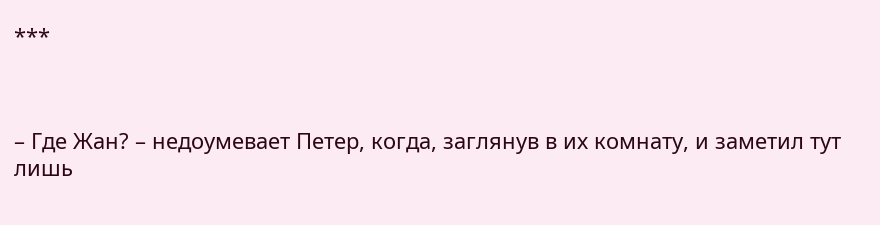***



– Где Жан? – недоумевает Петер, когда, заглянув в их комнату, и заметил тут лишь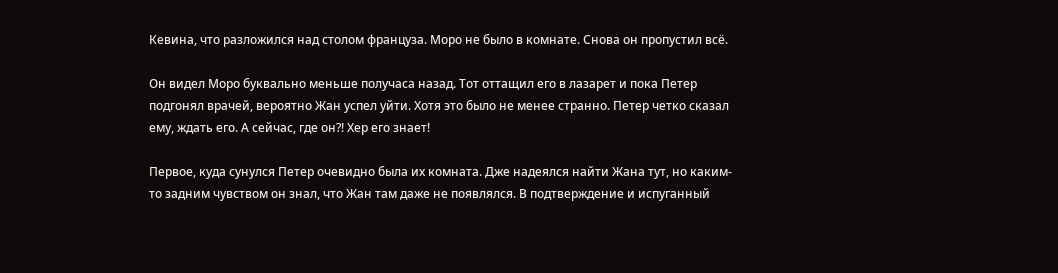Кевина, что разложился над столом француза. Моро не было в комнате. Снова он пропустил всё.

Он видел Моро буквально меньше получаса назад. Тот оттащил его в лазарет и пока Петер подгонял врачей, вероятно Жан успел уйти. Хотя это было не менее странно. Петер четко сказал ему, ждать его. А сейчас, где он?! Хер его знает!

Первое, куда сунулся Петер очевидно была их комната. Дже надеялся найти Жана тут, но каким-то задним чувством он знал, что Жан там даже не появлялся. В подтверждение и испуганный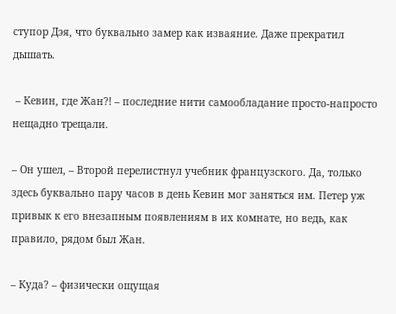ступор Дэя, что буквально замер как изваяние. Даже прекратил дышать.

 – Кевин, где Жан?! – последние нити самообладание просто-напросто нещадно трещали.

– Он ушел, – Второй перелистнул учебник французского. Да, только здесь буквально пару часов в день Кевин мог заняться им. Петер уж привык к его внезапным появлениям в их комнате, но ведь, как правило, рядом был Жан.

– Куда? – физически ощущая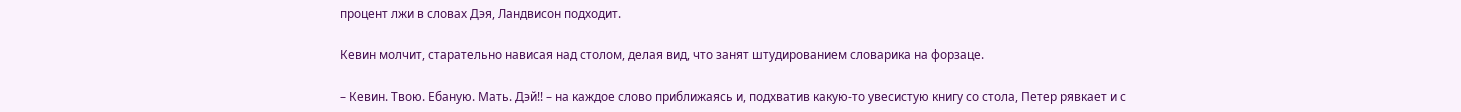процент лжи в словах Дэя, Ландвисон подходит.

Кевин молчит, старательно нависая над столом, делая вид, что занят штудированием словарика на форзаце.

– Кевин. Твою. Ебаную. Мать. Дэй!! – на каждое слово приближаясь и, подхватив какую-то увесистую книгу со стола, Петер рявкает и с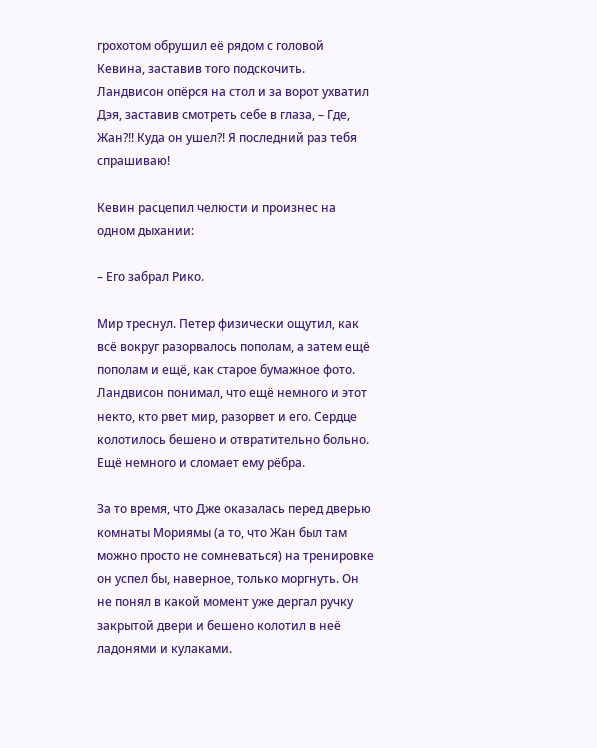грохотом обрушил её рядом с головой Кевина, заставив того подскочить. Ландвисон опёрся на стол и за ворот ухватил Дэя, заставив смотреть себе в глаза, – Где, Жан?!! Куда он ушел?! Я последний раз тебя спрашиваю!

Кевин расцепил челюсти и произнес на одном дыхании:

– Его забрал Рико.

Мир треснул. Петер физически ощутил, как всё вокруг разорвалось пополам, а затем ещё пополам и ещё, как старое бумажное фото. Ландвисон понимал, что ещё немного и этот некто, кто рвет мир, разорвет и его. Сердце колотилось бешено и отвратительно больно. Ещё немного и сломает ему рёбра.

За то время, что Дже оказалась перед дверью комнаты Мориямы (а то, что Жан был там можно просто не сомневаться) на тренировке он успел бы, наверное, только моргнуть. Он не понял в какой момент уже дергал ручку закрытой двери и бешено колотил в неё ладонями и кулаками.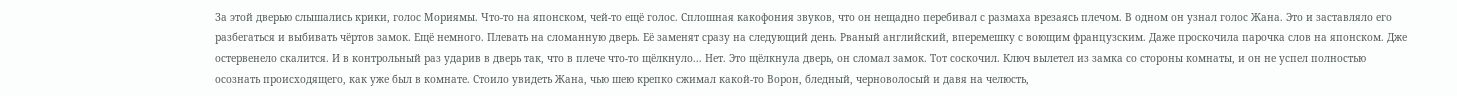За этой дверью слышались крики, голос Мориямы. Что-то на японском, чей-то ещё голос. Сплошная какофония звуков, что он нещадно перебивал с размаха врезаясь плечом. В одном он узнал голос Жана. Это и заставляло его разбегаться и выбивать чёртов замок. Ещё немного. Плевать на сломанную дверь. Её заменят сразу на следующий день. Рваный английский, вперемешку с воющим французским. Даже проскочила парочка слов на японском. Дже остервенело скалится. И в контрольный раз ударив в дверь так, что в плече что-то щёлкнуло... Нет. Это щёлкнула дверь, он сломал замок. Тот соскочил. Ключ вылетел из замка со стороны комнаты, и он не успел полностью осознать происходящего, как уже был в комнате. Стоило увидеть Жана, чью шею крепко сжимал какой-то Ворон, бледный, черноволосый и давя на челюсть,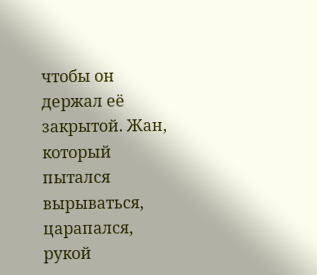чтобы он держал её закрытой. Жан, который пытался вырываться, царапался, рукой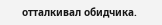отталкивал обидчика.